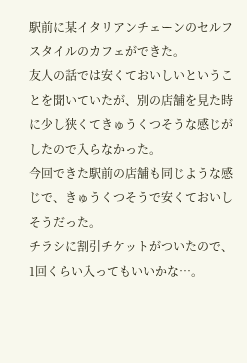駅前に某イタリアンチェーンのセルフスタイルのカフェができた。
友人の話では安くておいしいということを聞いていたが、別の店舗を見た時に少し狭くてきゅうくつそうな感じがしたので入らなかった。
今回できた駅前の店舗も同じような感じで、きゅうくつそうで安くておいしそうだった。
チラシに割引チケットがついたので、1回くらい入ってもいいかな…。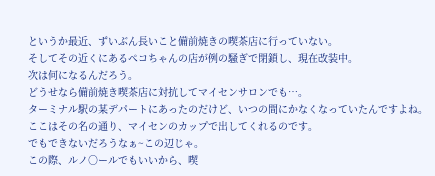というか最近、ずいぶん長いこと備前焼きの喫茶店に行っていない。
そしてその近くにあるペコちゃんの店が例の騒ぎで閉鎖し、現在改装中。
次は何になるんだろう。
どうせなら備前焼き喫茶店に対抗してマイセンサロンでも…。
ターミナル駅の某デパートにあったのだけど、いつの間にかなくなっていたんですよね。
ここはその名の通り、マイセンのカップで出してくれるのです。
でもできないだろうなぁ~この辺じゃ。
この際、ルノ○ールでもいいから、喫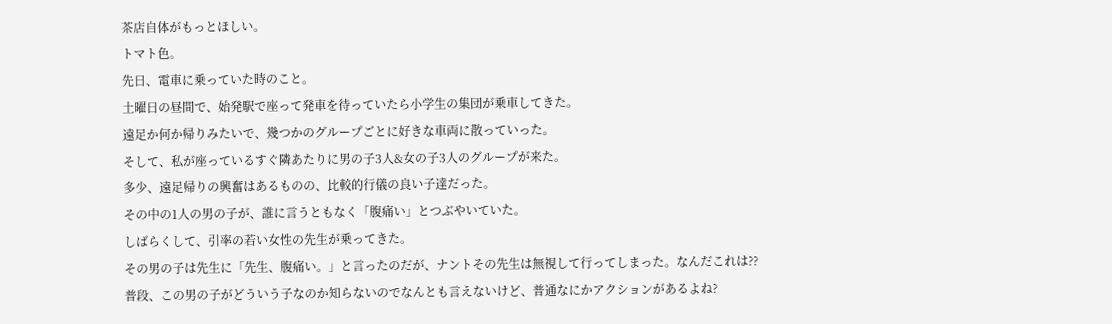茶店自体がもっとほしい。
トマト色。
先日、電車に乗っていた時のこと。
土曜日の昼間で、始発駅で座って発車を待っていたら小学生の集団が乗車してきた。
遠足か何か帰りみたいで、幾つかのグループごとに好きな車両に散っていった。
そして、私が座っているすぐ隣あたりに男の子3人&女の子3人のグループが来た。
多少、遠足帰りの興奮はあるものの、比較的行儀の良い子達だった。
その中の1人の男の子が、誰に言うともなく「腹痛い」とつぶやいていた。
しばらくして、引率の若い女性の先生が乗ってきた。
その男の子は先生に「先生、腹痛い。」と言ったのだが、ナントその先生は無視して行ってしまった。なんだこれは??
普段、この男の子がどういう子なのか知らないのでなんとも言えないけど、普通なにかアクションがあるよね?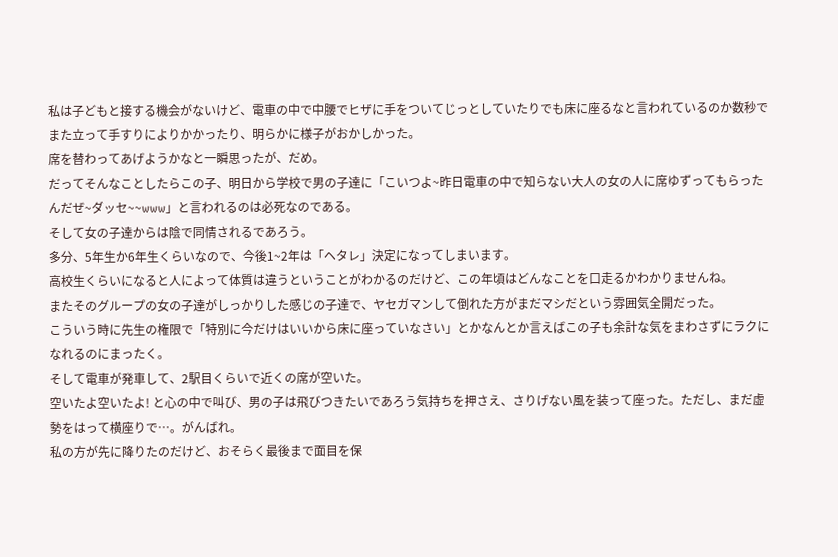私は子どもと接する機会がないけど、電車の中で中腰でヒザに手をついてじっとしていたりでも床に座るなと言われているのか数秒でまた立って手すりによりかかったり、明らかに様子がおかしかった。
席を替わってあげようかなと一瞬思ったが、だめ。
だってそんなことしたらこの子、明日から学校で男の子達に「こいつよ~昨日電車の中で知らない大人の女の人に席ゆずってもらったんだぜ~ダッセ~~www」と言われるのは必死なのである。
そして女の子達からは陰で同情されるであろう。
多分、5年生か6年生くらいなので、今後1~2年は「ヘタレ」決定になってしまいます。
高校生くらいになると人によって体質は違うということがわかるのだけど、この年頃はどんなことを口走るかわかりませんね。
またそのグループの女の子達がしっかりした感じの子達で、ヤセガマンして倒れた方がまだマシだという雰囲気全開だった。
こういう時に先生の権限で「特別に今だけはいいから床に座っていなさい」とかなんとか言えばこの子も余計な気をまわさずにラクになれるのにまったく。
そして電車が発車して、2駅目くらいで近くの席が空いた。
空いたよ空いたよ! と心の中で叫び、男の子は飛びつきたいであろう気持ちを押さえ、さりげない風を装って座った。ただし、まだ虚勢をはって横座りで…。がんばれ。
私の方が先に降りたのだけど、おそらく最後まで面目を保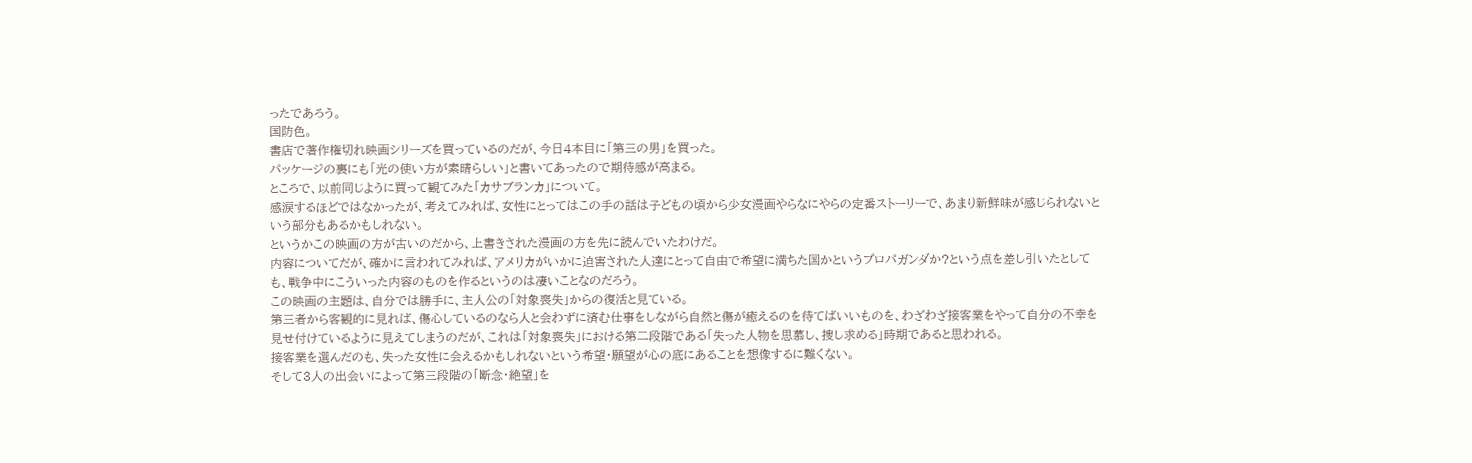ったであろう。
国防色。
書店で著作権切れ映画シリーズを買っているのだが、今日4本目に「第三の男」を買った。
パッケージの裏にも「光の使い方が素晴らしい」と書いてあったので期待感が高まる。
ところで、以前同じように買って観てみた「カサブランカ」について。
感涙するほどではなかったが、考えてみれば、女性にとってはこの手の話は子どもの頃から少女漫画やらなにやらの定番ストーリーで、あまり新鮮味が感じられないという部分もあるかもしれない。
というかこの映画の方が古いのだから、上書きされた漫画の方を先に読んでいたわけだ。
内容についてだが、確かに言われてみれば、アメリカがいかに迫害された人達にとって自由で希望に満ちた国かというプロパガンダか?という点を差し引いたとしても、戦争中にこういった内容のものを作るというのは凄いことなのだろう。
この映画の主題は、自分では勝手に、主人公の「対象喪失」からの復活と見ている。
第三者から客観的に見れば、傷心しているのなら人と会わずに済む仕事をしながら自然と傷が癒えるのを待てばいいものを、わざわざ接客業をやって自分の不幸を見せ付けているように見えてしまうのだが、これは「対象喪失」における第二段階である「失った人物を思慕し、捜し求める」時期であると思われる。
接客業を選んだのも、失った女性に会えるかもしれないという希望・願望が心の底にあることを想像するに難くない。
そして3人の出会いによって第三段階の「断念・絶望」を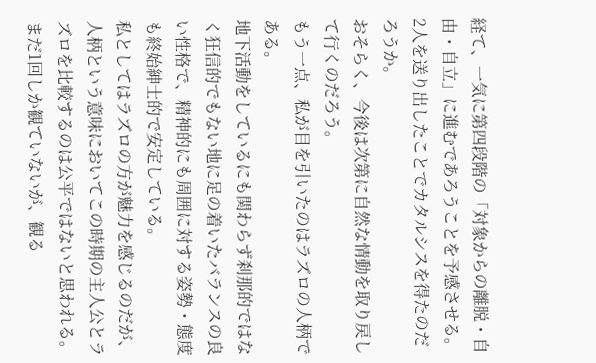経て、一気に第四段階の「対象からの離脱・自由・自立」に進むであろうことを予感させる。
2人を送り出したことでカタルシスを得たのだろうか。
おそらく、今後は次第に自然な情動を取り戻して行くのだろう。
もう一点、私が目を引いたのはラズロの人柄である。
地下活動をしているにも関わらず刹那的ではなく狂信的でもない地に足の着いたバランスの良い性格で、精神的にも周囲に対する姿勢・態度も終始紳士的で安定している。
私としてはラズロの方が魅力を感じるのだが、人柄という意味においてこの時期の主人公とラズロを比較するのは公平ではないと思われる。
まだ1回しか観ていないが、観る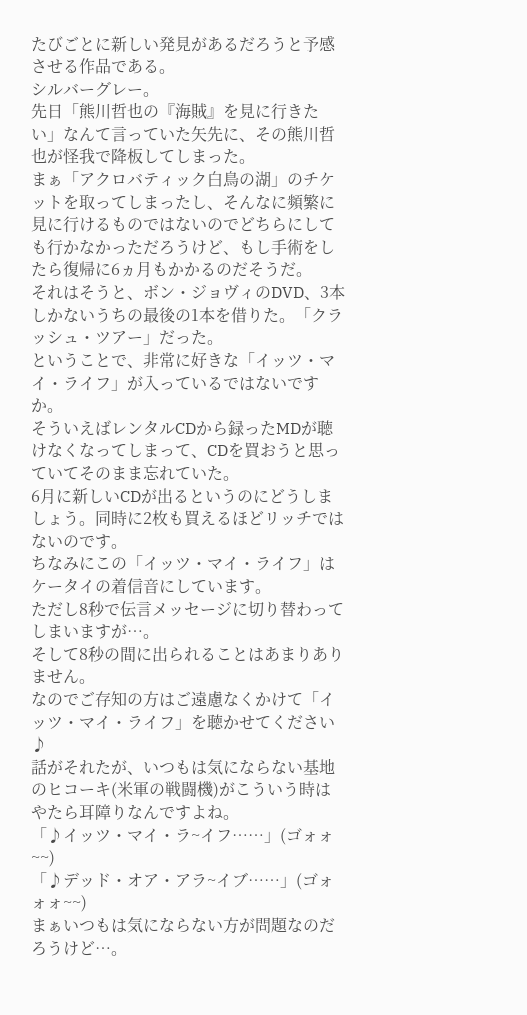たびごとに新しい発見があるだろうと予感させる作品である。
シルバーグレー。
先日「熊川哲也の『海賊』を見に行きたい」なんて言っていた矢先に、その熊川哲也が怪我で降板してしまった。
まぁ「アクロバティック白鳥の湖」のチケットを取ってしまったし、そんなに頻繁に見に行けるものではないのでどちらにしても行かなかっただろうけど、もし手術をしたら復帰に6ヵ月もかかるのだそうだ。
それはそうと、ボン・ジョヴィのDVD、3本しかないうちの最後の1本を借りた。「クラッシュ・ツアー」だった。
ということで、非常に好きな「イッツ・マイ・ライフ」が入っているではないですか。
そういえばレンタルCDから録ったMDが聴けなくなってしまって、CDを買おうと思っていてそのまま忘れていた。
6月に新しいCDが出るというのにどうしましょう。同時に2枚も買えるほどリッチではないのです。
ちなみにこの「イッツ・マイ・ライフ」はケータイの着信音にしています。
ただし8秒で伝言メッセージに切り替わってしまいますが…。
そして8秒の間に出られることはあまりありません。
なのでご存知の方はご遠慮なくかけて「イッツ・マイ・ライフ」を聴かせてください♪
話がそれたが、いつもは気にならない基地のヒコーキ(米軍の戦闘機)がこういう時はやたら耳障りなんですよね。
「♪イッツ・マイ・ラ~イフ……」(ゴォォ~~)
「♪デッド・オア・アラ~イブ……」(ゴォォォ~~)
まぁいつもは気にならない方が問題なのだろうけど…。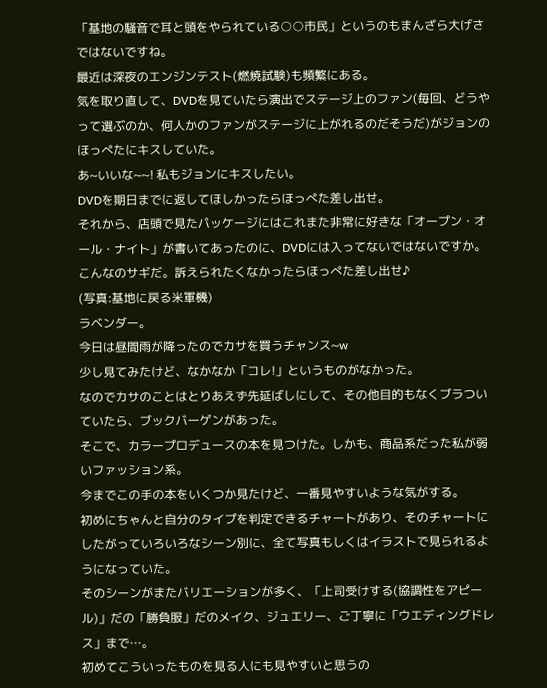「基地の騒音で耳と頭をやられている○○市民」というのもまんざら大げさではないですね。
最近は深夜のエンジンテスト(燃焼試験)も頻繁にある。
気を取り直して、DVDを見ていたら演出でステージ上のファン(毎回、どうやって選ぶのか、何人かのファンがステージに上がれるのだそうだ)がジョンのほっぺたにキスしていた。
あ~いいな~~! 私もジョンにキスしたい。
DVDを期日までに返してほしかったらほっぺた差し出せ。
それから、店頭で見たパッケージにはこれまた非常に好きな「オープン・オール・ナイト」が書いてあったのに、DVDには入ってないではないですか。
こんなのサギだ。訴えられたくなかったらほっぺた差し出せ♪
(写真:基地に戻る米軍機)
ラベンダー。
今日は昼間雨が降ったのでカサを買うチャンス~w
少し見てみたけど、なかなか「コレ!」というものがなかった。
なのでカサのことはとりあえず先延ばしにして、その他目的もなくブラついていたら、ブックバーゲンがあった。
そこで、カラープロデュースの本を見つけた。しかも、商品系だった私が弱いファッション系。
今までこの手の本をいくつか見たけど、一番見やすいような気がする。
初めにちゃんと自分のタイプを判定できるチャートがあり、そのチャートにしたがっていろいろなシーン別に、全て写真もしくはイラストで見られるようになっていた。
そのシーンがまたバリエーションが多く、「上司受けする(協調性をアピール)」だの「勝負服」だのメイク、ジュエリー、ご丁寧に「ウエディングドレス」まで…。
初めてこういったものを見る人にも見やすいと思うの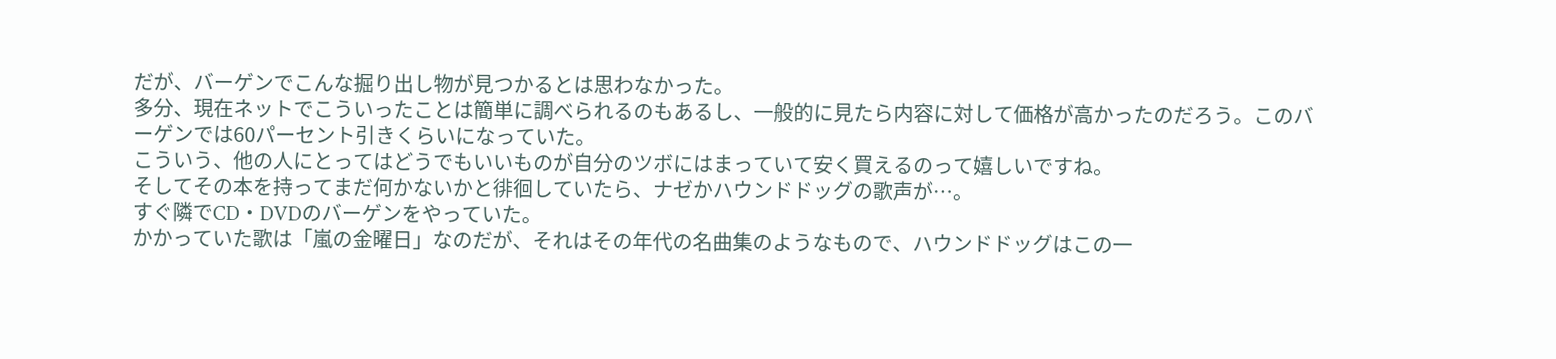だが、バーゲンでこんな掘り出し物が見つかるとは思わなかった。
多分、現在ネットでこういったことは簡単に調べられるのもあるし、一般的に見たら内容に対して価格が高かったのだろう。このバーゲンでは60パーセント引きくらいになっていた。
こういう、他の人にとってはどうでもいいものが自分のツボにはまっていて安く買えるのって嬉しいですね。
そしてその本を持ってまだ何かないかと徘徊していたら、ナゼかハウンドドッグの歌声が…。
すぐ隣でCD・DVDのバーゲンをやっていた。
かかっていた歌は「嵐の金曜日」なのだが、それはその年代の名曲集のようなもので、ハウンドドッグはこの一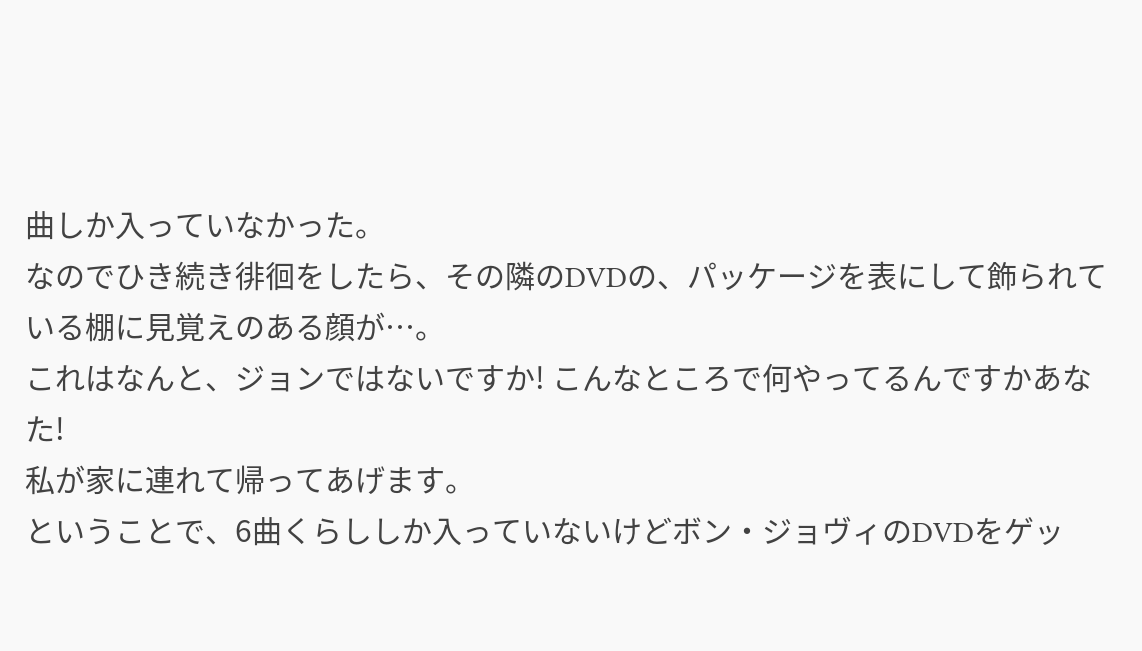曲しか入っていなかった。
なのでひき続き徘徊をしたら、その隣のDVDの、パッケージを表にして飾られている棚に見覚えのある顔が…。
これはなんと、ジョンではないですか! こんなところで何やってるんですかあなた!
私が家に連れて帰ってあげます。
ということで、6曲くらししか入っていないけどボン・ジョヴィのDVDをゲッ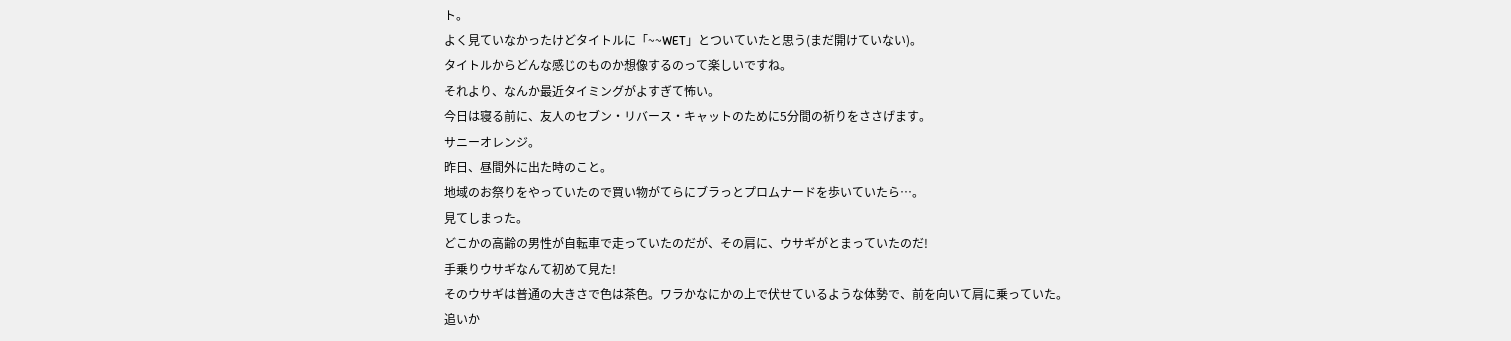ト。
よく見ていなかったけどタイトルに「~~WET」とついていたと思う(まだ開けていない)。
タイトルからどんな感じのものか想像するのって楽しいですね。
それより、なんか最近タイミングがよすぎて怖い。
今日は寝る前に、友人のセブン・リバース・キャットのために5分間の祈りをささげます。
サニーオレンジ。
昨日、昼間外に出た時のこと。
地域のお祭りをやっていたので買い物がてらにブラっとプロムナードを歩いていたら…。
見てしまった。
どこかの高齢の男性が自転車で走っていたのだが、その肩に、ウサギがとまっていたのだ!
手乗りウサギなんて初めて見た!
そのウサギは普通の大きさで色は茶色。ワラかなにかの上で伏せているような体勢で、前を向いて肩に乗っていた。
追いか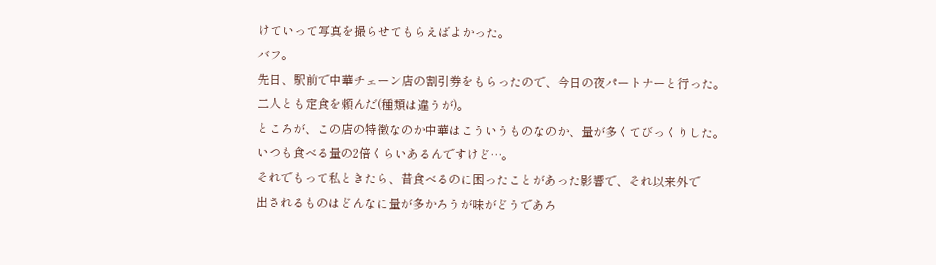けていって写真を撮らせてもらえばよかった。
バフ。
先日、駅前で中華チェーン店の割引券をもらったので、今日の夜パートナーと行った。
二人とも定食を頼んだ(種類は違うが)。
ところが、この店の特徴なのか中華はこういうものなのか、量が多くてびっくりした。
いつも食べる量の2倍くらいあるんですけど…。
それでもって私ときたら、昔食べるのに困ったことがあった影響で、それ以来外で
出されるものはどんなに量が多かろうが味がどうであろ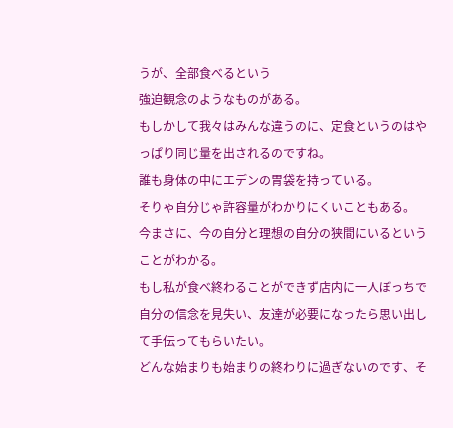うが、全部食べるという
強迫観念のようなものがある。
もしかして我々はみんな違うのに、定食というのはやっぱり同じ量を出されるのですね。
誰も身体の中にエデンの胃袋を持っている。
そりゃ自分じゃ許容量がわかりにくいこともある。
今まさに、今の自分と理想の自分の狭間にいるということがわかる。
もし私が食べ終わることができず店内に一人ぼっちで自分の信念を見失い、友達が必要になったら思い出して手伝ってもらいたい。
どんな始まりも始まりの終わりに過ぎないのです、そ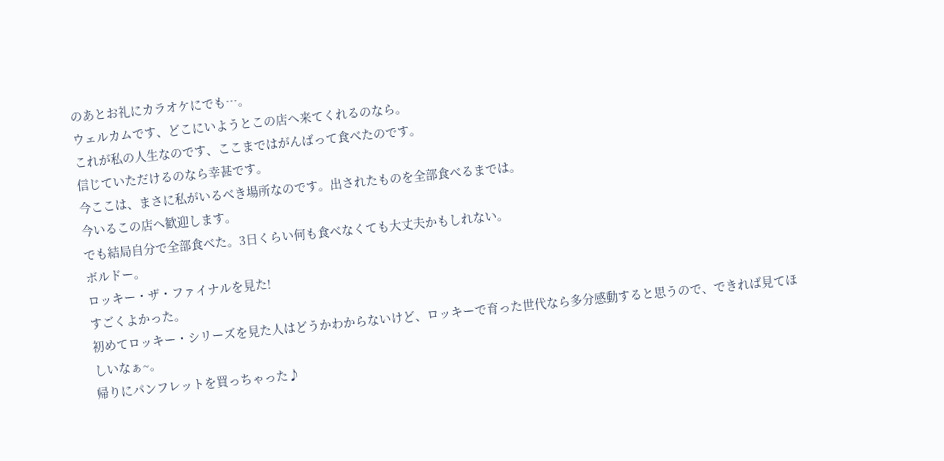のあとお礼にカラオケにでも…。
ウェルカムです、どこにいようとこの店へ来てくれるのなら。
これが私の人生なのです、ここまではがんばって食べたのです。
信じていただけるのなら幸甚です。
今ここは、まさに私がいるべき場所なのです。出されたものを全部食べるまでは。
今いるこの店へ歓迎します。
でも結局自分で全部食べた。3日くらい何も食べなくても大丈夫かもしれない。
ボルドー。
ロッキー・ザ・ファイナルを見た!
すごくよかった。
初めてロッキー・シリーズを見た人はどうかわからないけど、ロッキーで育った世代なら多分感動すると思うので、できれば見てほしいなぁ~。
帰りにパンフレットを買っちゃった♪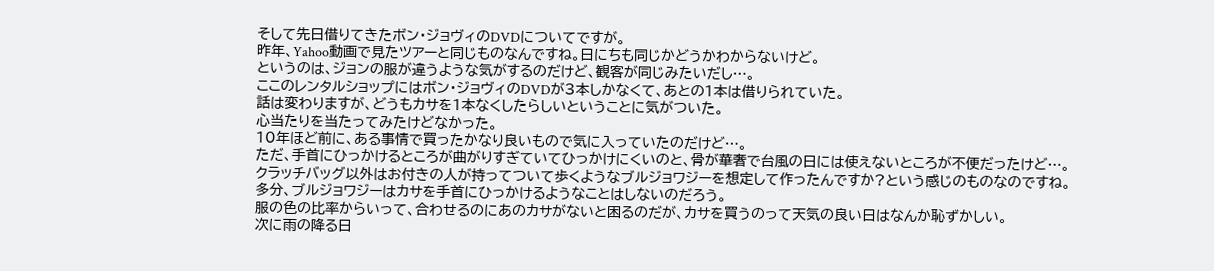そして先日借りてきたボン・ジョヴィのDVDについてですが。
昨年、Yahoo動画で見たツアーと同じものなんですね。日にちも同じかどうかわからないけど。
というのは、ジョンの服が違うような気がするのだけど、観客が同じみたいだし…。
ここのレンタルショップにはボン・ジョヴィのDVDが3本しかなくて、あとの1本は借りられていた。
話は変わりますが、どうもカサを1本なくしたらしいということに気がついた。
心当たりを当たってみたけどなかった。
10年ほど前に、ある事情で買ったかなり良いもので気に入っていたのだけど…。
ただ、手首にひっかけるところが曲がりすぎていてひっかけにくいのと、骨が華奢で台風の日には使えないところが不便だったけど…。
クラッチバッグ以外はお付きの人が持ってついて歩くようなブルジョワジーを想定して作ったんですか?という感じのものなのですね。
多分、ブルジョワジーはカサを手首にひっかけるようなことはしないのだろう。
服の色の比率からいって、合わせるのにあのカサがないと困るのだが、カサを買うのって天気の良い日はなんか恥ずかしい。
次に雨の降る日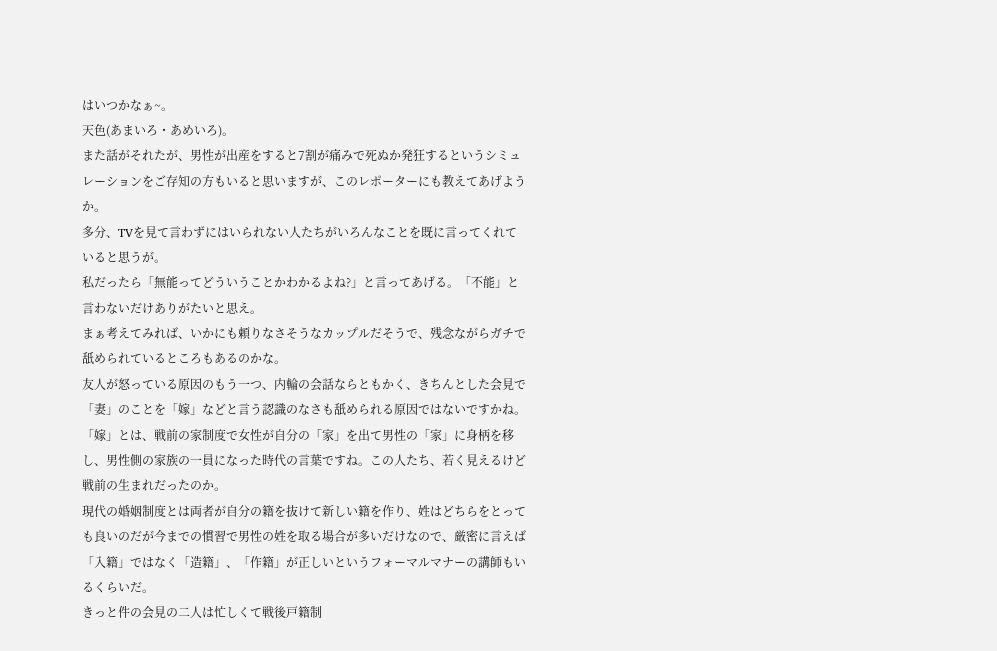はいつかなぁ~。
天色(あまいろ・あめいろ)。
また話がそれたが、男性が出産をすると7割が痛みで死ぬか発狂するというシミュレーションをご存知の方もいると思いますが、このレポーターにも教えてあげようか。
多分、TVを見て言わずにはいられない人たちがいろんなことを既に言ってくれていると思うが。
私だったら「無能ってどういうことかわかるよね?」と言ってあげる。「不能」と言わないだけありがたいと思え。
まぁ考えてみれば、いかにも頼りなさそうなカップルだそうで、残念ながらガチで舐められているところもあるのかな。
友人が怒っている原因のもう一つ、内輪の会話ならともかく、きちんとした会見で「妻」のことを「嫁」などと言う認識のなさも舐められる原因ではないですかね。
「嫁」とは、戦前の家制度で女性が自分の「家」を出て男性の「家」に身柄を移し、男性側の家族の一員になった時代の言葉ですね。この人たち、若く見えるけど戦前の生まれだったのか。
現代の婚姻制度とは両者が自分の籍を抜けて新しい籍を作り、姓はどちらをとっても良いのだが今までの慣習で男性の姓を取る場合が多いだけなので、厳密に言えば「入籍」ではなく「造籍」、「作籍」が正しいというフォーマルマナーの講師もいるくらいだ。
きっと件の会見の二人は忙しくて戦後戸籍制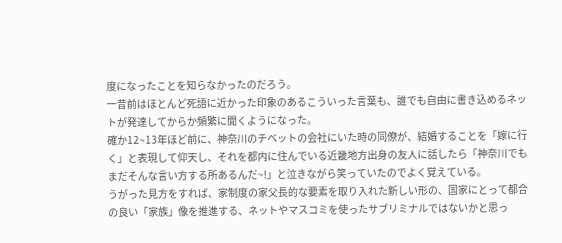度になったことを知らなかったのだろう。
一昔前はほとんど死語に近かった印象のあるこういった言葉も、誰でも自由に書き込めるネットが発達してからか頻繁に聞くようになった。
確か12~13年ほど前に、神奈川のチベットの会社にいた時の同僚が、結婚することを「嫁に行く」と表現して仰天し、それを都内に住んでいる近畿地方出身の友人に話したら「神奈川でもまだそんな言い方する所あるんだ~!」と泣きながら笑っていたのでよく覚えている。
うがった見方をすれば、家制度の家父長的な要素を取り入れた新しい形の、国家にとって都合の良い「家族」像を推進する、ネットやマスコミを使ったサブリミナルではないかと思っ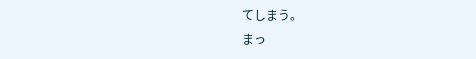てしまう。
まっ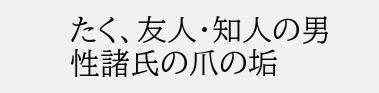たく、友人・知人の男性諸氏の爪の垢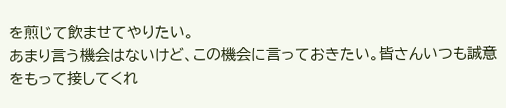を煎じて飲ませてやりたい。
あまり言う機会はないけど、この機会に言っておきたい。皆さんいつも誠意をもって接してくれ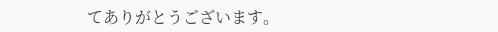てありがとうございます。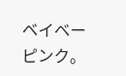ベイベーピンク。